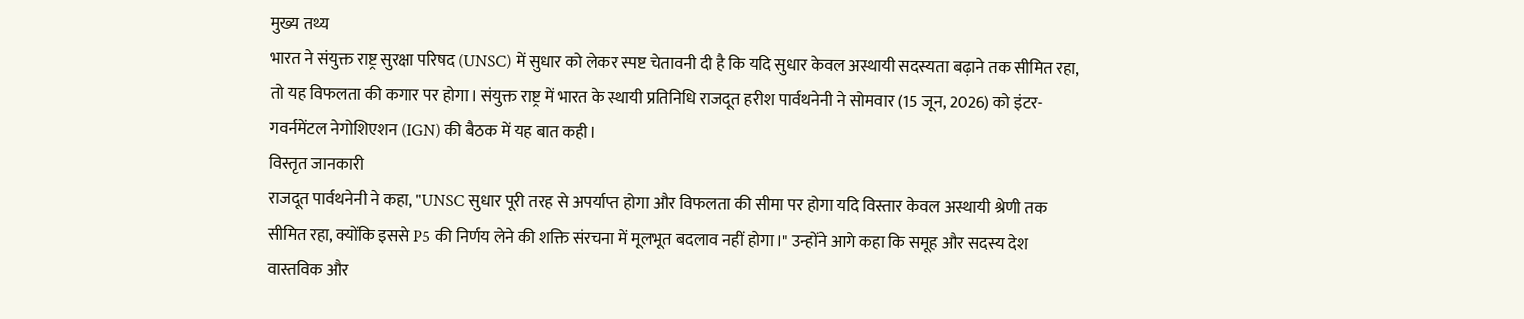मुख्य तथ्य
भारत ने संयुक्त राष्ट्र सुरक्षा परिषद (UNSC) में सुधार को लेकर स्पष्ट चेतावनी दी है कि यदि सुधार केवल अस्थायी सदस्यता बढ़ाने तक सीमित रहा, तो यह विफलता की कगार पर होगा। संयुक्त राष्ट्र में भारत के स्थायी प्रतिनिधि राजदूत हरीश पार्वथनेनी ने सोमवार (15 जून, 2026) को इंटर-गवर्नमेंटल नेगोशिएशन (IGN) की बैठक में यह बात कही।
विस्तृत जानकारी
राजदूत पार्वथनेनी ने कहा, "UNSC सुधार पूरी तरह से अपर्याप्त होगा और विफलता की सीमा पर होगा यदि विस्तार केवल अस्थायी श्रेणी तक सीमित रहा, क्योंकि इससे P5 की निर्णय लेने की शक्ति संरचना में मूलभूत बदलाव नहीं होगा।" उन्होंने आगे कहा कि समूह और सदस्य देश वास्तविक और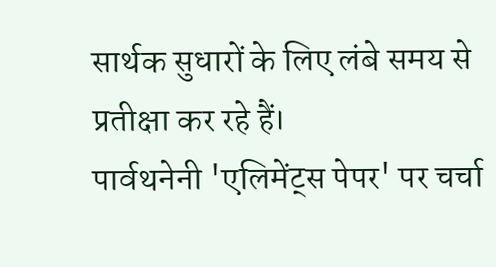सार्थक सुधारों के लिए लंबे समय से प्रतीक्षा कर रहे हैं।
पार्वथनेनी 'एलिमेंट्स पेपर' पर चर्चा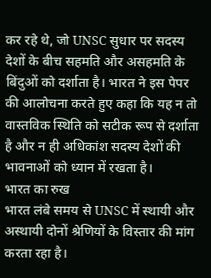कर रहे थे, जो UNSC सुधार पर सदस्य देशों के बीच सहमति और असहमति के बिंदुओं को दर्शाता है। भारत ने इस पेपर की आलोचना करते हुए कहा कि यह न तो वास्तविक स्थिति को सटीक रूप से दर्शाता है और न ही अधिकांश सदस्य देशों की भावनाओं को ध्यान में रखता है।
भारत का रुख
भारत लंबे समय से UNSC में स्थायी और अस्थायी दोनों श्रेणियों के विस्तार की मांग करता रहा है।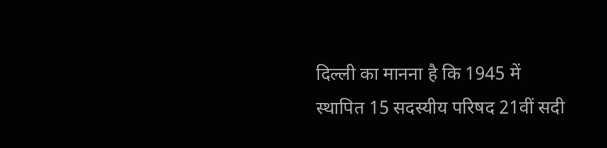दिल्ली का मानना है कि 1945 में स्थापित 15 सदस्यीय परिषद 21वीं सदी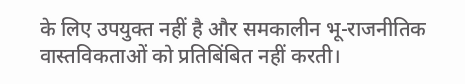के लिए उपयुक्त नहीं है और समकालीन भू-राजनीतिक वास्तविकताओं को प्रतिबिंबित नहीं करती।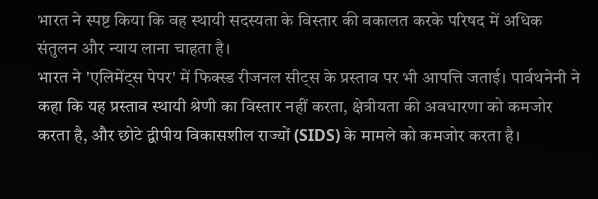भारत ने स्पष्ट किया कि वह स्थायी सदस्यता के विस्तार की वकालत करके परिषद में अधिक संतुलन और न्याय लाना चाहता है।
भारत ने 'एलिमेंट्स पेपर' में फिक्स्ड रीजनल सीट्स के प्रस्ताव पर भी आपत्ति जताई। पार्वथनेनी ने कहा कि यह प्रस्ताव स्थायी श्रेणी का विस्तार नहीं करता, क्षेत्रीयता की अवधारणा को कमजोर करता है, और छोटे द्वीपीय विकासशील राज्यों (SIDS) के मामले को कमजोर करता है।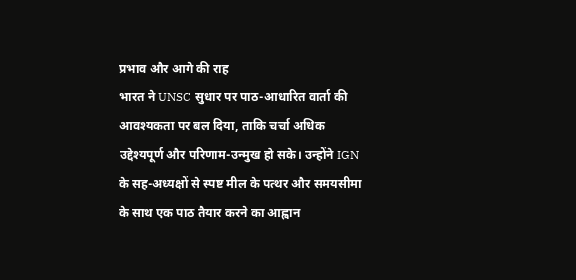प्रभाव और आगे की राह
भारत ने UNSC सुधार पर पाठ-आधारित वार्ता की आवश्यकता पर बल दिया, ताकि चर्चा अधिक उद्देश्यपूर्ण और परिणाम-उन्मुख हो सके। उन्होंने IGN के सह-अध्यक्षों से स्पष्ट मील के पत्थर और समयसीमा के साथ एक पाठ तैयार करने का आह्वान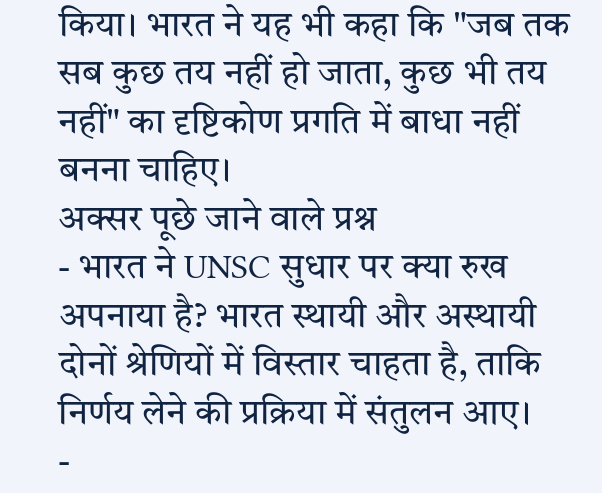किया। भारत ने यह भी कहा कि "जब तक सब कुछ तय नहीं हो जाता, कुछ भी तय नहीं" का दृष्टिकोण प्रगति में बाधा नहीं बनना चाहिए।
अक्सर पूछे जाने वाले प्रश्न
- भारत ने UNSC सुधार पर क्या रुख अपनाया है? भारत स्थायी और अस्थायी दोनों श्रेणियों में विस्तार चाहता है, ताकि निर्णय लेने की प्रक्रिया में संतुलन आए।
-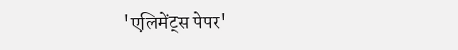'एलिमेंट्स पेपर'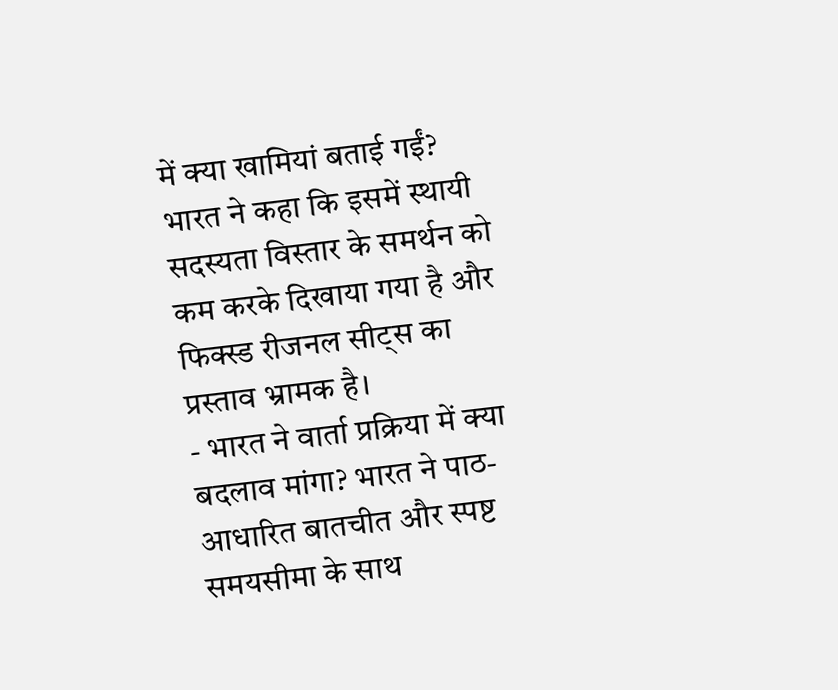में क्या खामियां बताई गईं? भारत ने कहा कि इसमें स्थायी सदस्यता विस्तार के समर्थन को कम करके दिखाया गया है और फिक्स्ड रीजनल सीट्स का प्रस्ताव भ्रामक है।
- भारत ने वार्ता प्रक्रिया में क्या बदलाव मांगा? भारत ने पाठ-आधारित बातचीत और स्पष्ट समयसीमा के साथ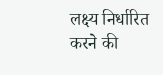लक्ष्य निर्धारित करने की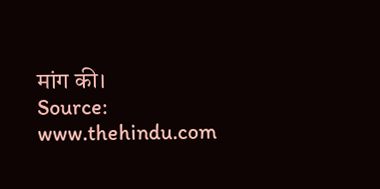मांग की।
Source: www.thehindu.com